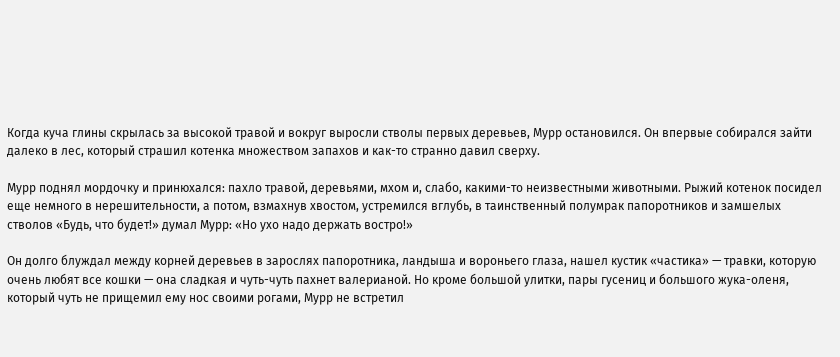Когда куча глины скрылась за высокой травой и вокруг выросли стволы первых деревьев, Мурр остановился. Он впервые собирался зайти далеко в лес, который страшил котенка множеством запахов и как-то странно давил сверху.

Мурр поднял мордочку и принюхался: пахло травой, деревьями, мхом и, слабо, какими-то неизвестными животными. Рыжий котенок посидел еще немного в нерешительности, а потом, взмахнув хвостом, устремился вглубь, в таинственный полумрак папоротников и замшелых стволов «Будь, что будет!» думал Мурр: «Но ухо надо держать востро!»

Он долго блуждал между корней деревьев в зарослях папоротника, ландыша и вороньего глаза, нашел кустик «частика» — травки, которую очень любят все кошки — она сладкая и чуть-чуть пахнет валерианой. Но кроме большой улитки, пары гусениц и большого жука-оленя, который чуть не прищемил ему нос своими рогами, Мурр не встретил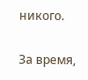никого.

За время,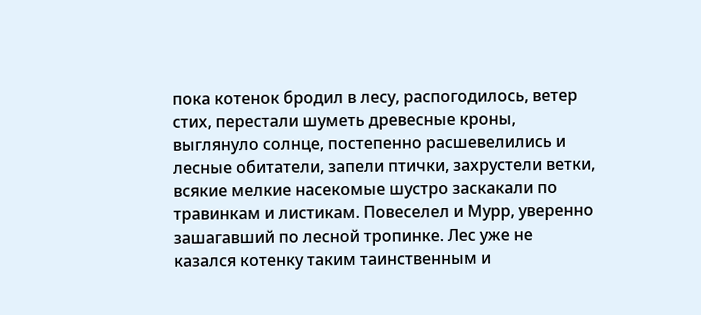пока котенок бродил в лесу, распогодилось, ветер стих, перестали шуметь древесные кроны, выглянуло солнце, постепенно расшевелились и лесные обитатели, запели птички, захрустели ветки, всякие мелкие насекомые шустро заскакали по травинкам и листикам. Повеселел и Мурр, уверенно зашагавший по лесной тропинке. Лес уже не казался котенку таким таинственным и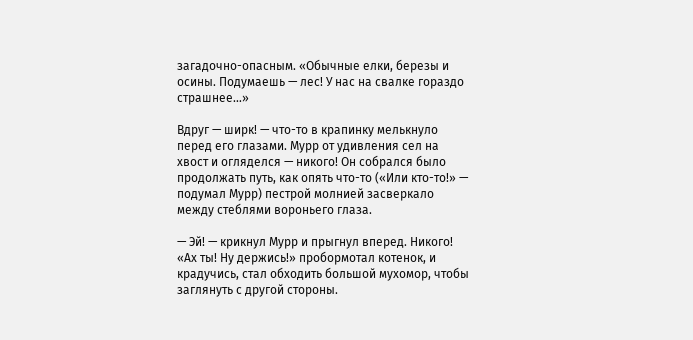загадочно-опасным. «Обычные елки, березы и осины. Подумаешь — лес! У нас на свалке гораздо страшнее…»

Вдруг — ширк! — что-то в крапинку мелькнуло перед его глазами. Мурр от удивления сел на хвост и огляделся — никого! Он собрался было продолжать путь, как опять что-то («Или кто-то!» — подумал Мурр) пестрой молнией засверкало между стеблями вороньего глаза.

— Эй! — крикнул Мурр и прыгнул вперед. Никого! «Ах ты! Ну держись!» пробормотал котенок, и крадучись, стал обходить большой мухомор, чтобы заглянуть с другой стороны.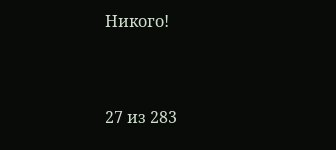Никого!



27 из 283